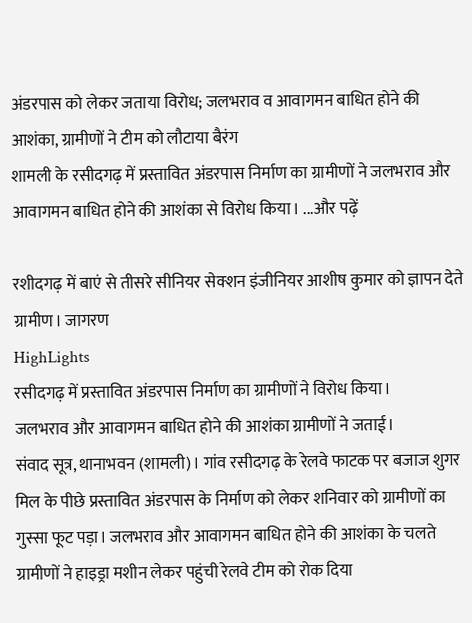अंडरपास को लेकर जताया विरोध; जलभराव व आवागमन बाधित होने की आशंका, ग्रामीणों ने टीम को लौटाया बैरंग
शामली के रसीदगढ़ में प्रस्तावित अंडरपास निर्माण का ग्रामीणों ने जलभराव और आवागमन बाधित होने की आशंका से विरोध किया। ...और पढ़ें

रशीदगढ़ में बाएं से तीसरे सीनियर सेक्शन इंजीनियर आशीष कुमार को ज्ञापन देते ग्रामीण। जागरण
HighLights
रसीदगढ़ में प्रस्तावित अंडरपास निर्माण का ग्रामीणों ने विरोध किया।
जलभराव और आवागमन बाधित होने की आशंका ग्रामीणों ने जताई।
संवाद सूत्र, थानाभवन (शामली)। गांव रसीदगढ़ के रेलवे फाटक पर बजाज शुगर मिल के पीछे प्रस्तावित अंडरपास के निर्माण को लेकर शनिवार को ग्रामीणों का गुस्सा फूट पड़ा। जलभराव और आवागमन बाधित होने की आशंका के चलते ग्रामीणों ने हाइड्रा मशीन लेकर पहुंची रेलवे टीम को रोक दिया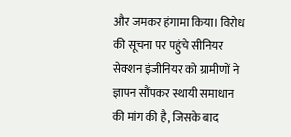और जमकर हंगामा किया। विरोध की सूचना पर पहुंचे सीनियर सेक्शन इंजीनियर को ग्रामीणों ने ज्ञापन सौंपकर स्थायी समाधान की मांग की है, जिसके बाद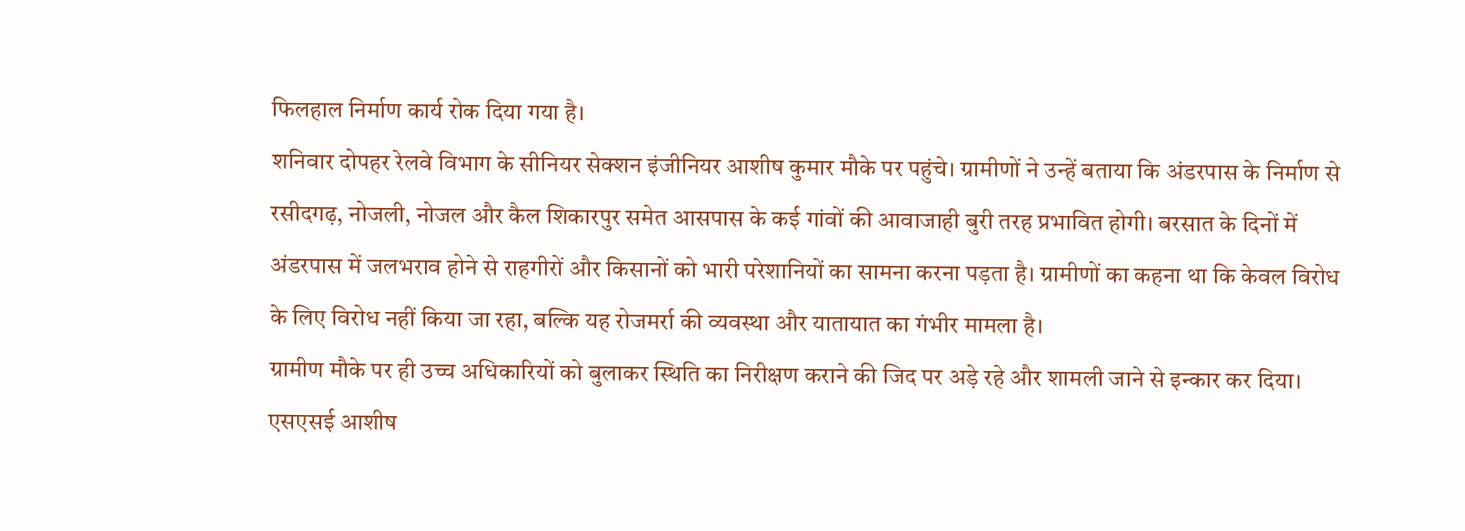फिलहाल निर्माण कार्य रोक दिया गया है।
शनिवार दोपहर रेलवे विभाग के सीनियर सेक्शन इंजीनियर आशीष कुमार मौके पर पहुंचे। ग्रामीणों ने उन्हें बताया कि अंडरपास के निर्माण से रसीदगढ़, नोजली, नोजल और कैल शिकारपुर समेत आसपास के कई गांवों की आवाजाही बुरी तरह प्रभावित होगी। बरसात के दिनों में अंडरपास में जलभराव होने से राहगीरों और किसानों को भारी परेशानियों का सामना करना पड़ता है। ग्रामीणों का कहना था कि केवल विरोध के लिए विरोध नहीं किया जा रहा, बल्कि यह रोजमर्रा की व्यवस्था और यातायात का गंभीर मामला है।
ग्रामीण मौके पर ही उच्च अधिकारियों को बुलाकर स्थिति का निरीक्षण कराने की जिद पर अड़े रहे और शामली जाने से इन्कार कर दिया। एसएसई आशीष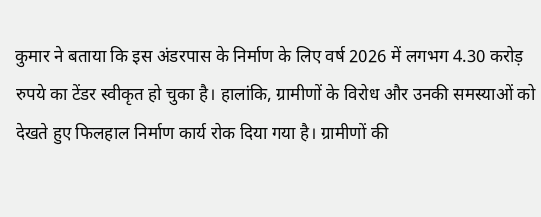कुमार ने बताया कि इस अंडरपास के निर्माण के लिए वर्ष 2026 में लगभग 4.30 करोड़ रुपये का टेंडर स्वीकृत हो चुका है। हालांकि, ग्रामीणों के विरोध और उनकी समस्याओं को देखते हुए फिलहाल निर्माण कार्य रोक दिया गया है। ग्रामीणों की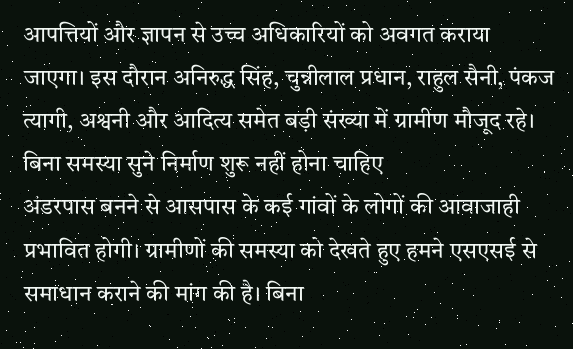आपत्तियों और ज्ञापन से उच्च अधिकारियों को अवगत कराया जाएगा। इस दौरान अनिरुद्ध सिंह, चुन्नीलाल प्रधान, राहुल सैनी, पंकज त्यागी, अश्वनी और आदित्य समेत बड़ी संख्या में ग्रामीण मौजूद रहे।
बिना समस्या सुने निर्माण शुरू नहीं होना चाहिए
अंडरपास बनने से आसपास के कई गांवों के लोगों की आवाजाही प्रभावित होगी। ग्रामीणों की समस्या को देखते हुए हमने एसएसई से समाधान कराने की मांग की है। बिना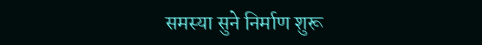समस्या सुने निर्माण शुरू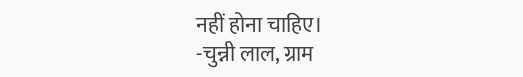नहीं होना चाहिए।
-चुन्नी लाल, ग्राम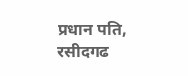प्रधान पति, रसीदगढ